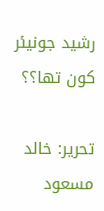رشید جونیئر کون تھا؟؟

تحریر: خالد مسعود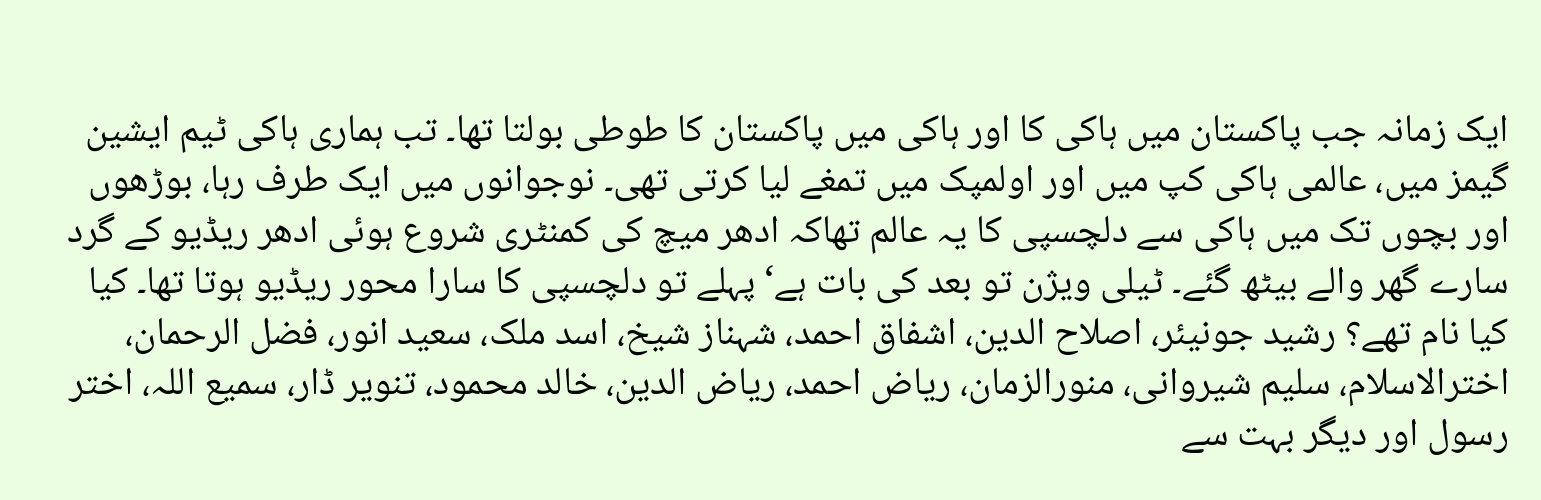ایک زمانہ جب پاکستان میں ہاکی کا اور ہاکی میں پاکستان کا طوطی بولتا تھا۔ تب ہماری ہاکی ٹیم ایشین گیمز میں، عالمی ہاکی کپ میں اور اولمپک میں تمغے لیا کرتی تھی۔ نوجوانوں میں ایک طرف رہا، بوڑھوں اور بچوں تک میں ہاکی سے دلچسپی کا یہ عالم تھاکہ ادھر میچ کی کمنٹری شروع ہوئی ادھر ریڈیو کے گرد سارے گھر والے بیٹھ گئے۔ ٹیلی ویژن تو بعد کی بات ہے‘ پہلے تو دلچسپی کا سارا محور ریڈیو ہوتا تھا۔ کیا کیا نام تھے؟ رشید جونیئر، اصلاح الدین، اشفاق احمد، شہناز شیخ، اسد ملک، سعید انور، فضل الرحمان، اخترالاسلام، سلیم شیروانی، منورالزمان، ریاض احمد، ریاض الدین، خالد محمود، تنویر ڈار، سمیع اللہ، اختر رسول اور دیگر بہت سے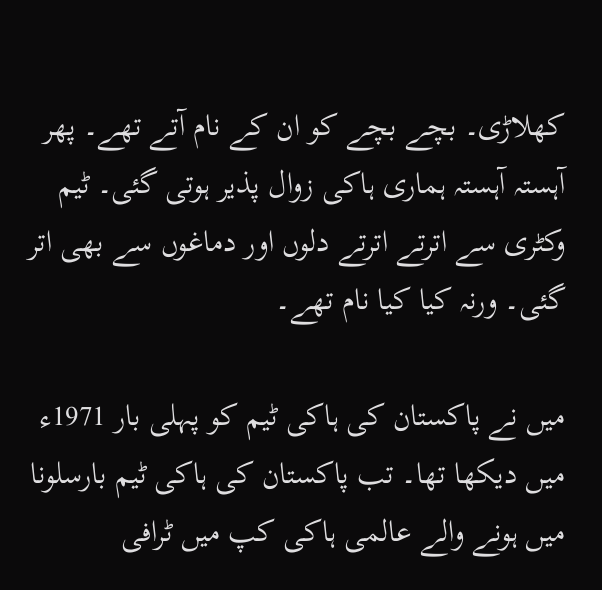کھلاڑی۔ بچے بچے کو ان کے نام آتے تھے۔ پھر آہستہ آہستہ ہماری ہاکی زوال پذیر ہوتی گئی۔ ٹیم وکٹری سے اترتے اترتے دلوں اور دماغوں سے بھی اتر گئی۔ ورنہ کیا کیا نام تھے۔

میں نے پاکستان کی ہاکی ٹیم کو پہلی بار 1971ء میں دیکھا تھا۔ تب پاکستان کی ہاکی ٹیم بارسلونا میں ہونے والے عالمی ہاکی کپ میں ٹرافی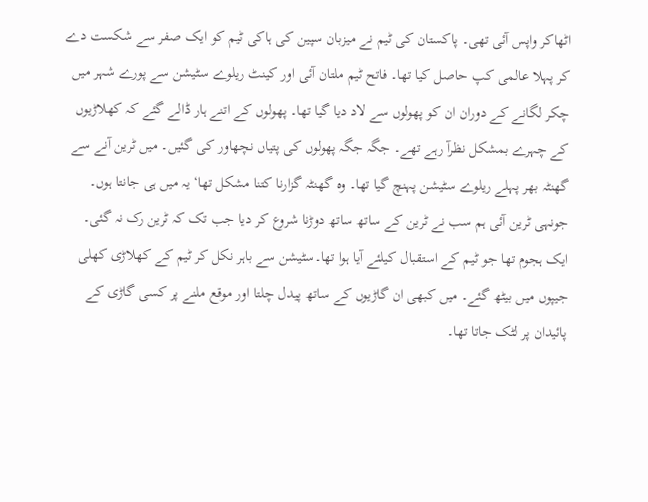اٹھاکر واپس آئی تھی۔ پاکستان کی ٹیم نے میزبان سپین کی ہاکی ٹیم کو ایک صفر سے شکست دے کر پہلا عالمی کپ حاصل کیا تھا۔ فاتح ٹیم ملتان آئی اور کینٹ ریلوے سٹیشن سے پورے شہر میں چکر لگانے کے دوران ان کو پھولوں سے لاد دیا گیا تھا۔ پھولوں کے اتنے ہار ڈالے گئے کہ کھلاڑیوں کے چہرے بمشکل نظرآ رہے تھے۔ جگہ جگہ پھولوں کی پتیاں نچھاور کی گئیں۔ میں ٹرین آنے سے گھنٹہ بھر پہلے ریلوے سٹیشن پہنچ گیا تھا۔ وہ گھنٹہ گزارنا کتنا مشکل تھا‘ یہ میں ہی جانتا ہوں۔ جونہی ٹرین آئی ہم سب نے ٹرین کے ساتھ ساتھ دوڑنا شروع کر دیا جب تک کہ ٹرین رک نہ گئی۔ ایک ہجوم تھا جو ٹیم کے استقبال کیلئے آیا ہوا تھا۔سٹیشن سے باہر نکل کر ٹیم کے کھلاڑی کھلی جیپوں میں بیٹھ گئے۔ میں کبھی ان گاڑیوں کے ساتھ پیدل چلتا اور موقع ملنے پر کسی گاڑی کے پائیدان پر لٹک جاتا تھا۔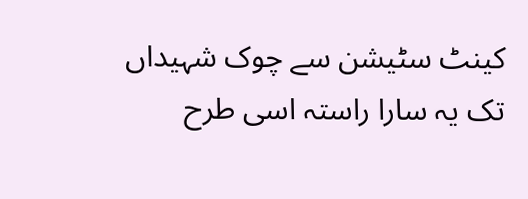کینٹ سٹیشن سے چوک شہیداں تک یہ سارا راستہ اسی طرح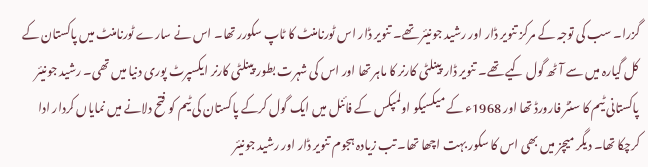گزرا۔ سب کی توجہ کے مرکز تنویر ڈار اور رشید جونیئر تھے۔ تنویر ڈار اس ٹورنامنٹ کا ٹاپ سکورر تھا۔ اس نے سارے ٹورنامنٹ میں پاکستان کے کل گیارہ میں سے آٹھ گول کیے تھے۔ تنویر ڈار پینلٹی کارنر کا ماہر تھا اور اس کی شہرت بطور پینلٹی کارنر ایکسپرٹ پوری دنیا میں تھی۔ رشید جونیئر پاکستانی ٹیم کا سنٹر فارورڈ تھا اور 1968ء کے میکسیکو اولمپکس کے فائنل میں ایک گول کرکے پاکستان کی ٹیم کو فتح دلانے میں نمایاں کردار ادا کرچکا تھا۔ دیگر میچز میں بھی اس کا سکور بہت اچھا تھا۔ تب زیادہ ہجوم تنویر ڈار اور رشید جونیئر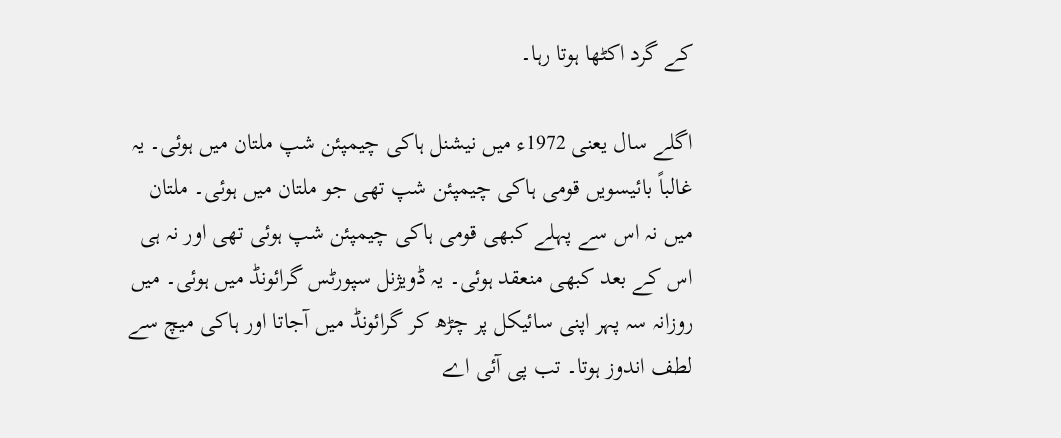کے گرد اکٹھا ہوتا رہا۔

اگلے سال یعنی 1972ء میں نیشنل ہاکی چیمپئن شپ ملتان میں ہوئی۔ یہ غالباً بائیسویں قومی ہاکی چیمپئن شپ تھی جو ملتان میں ہوئی۔ ملتان میں نہ اس سے پہلے کبھی قومی ہاکی چیمپئن شپ ہوئی تھی اور نہ ہی اس کے بعد کبھی منعقد ہوئی۔ یہ ڈویژنل سپورٹس گرائونڈ میں ہوئی۔ میں روزانہ سہ پہر اپنی سائیکل پر چڑھ کر گرائونڈ میں آجاتا اور ہاکی میچ سے لطف اندوز ہوتا۔ تب پی آئی اے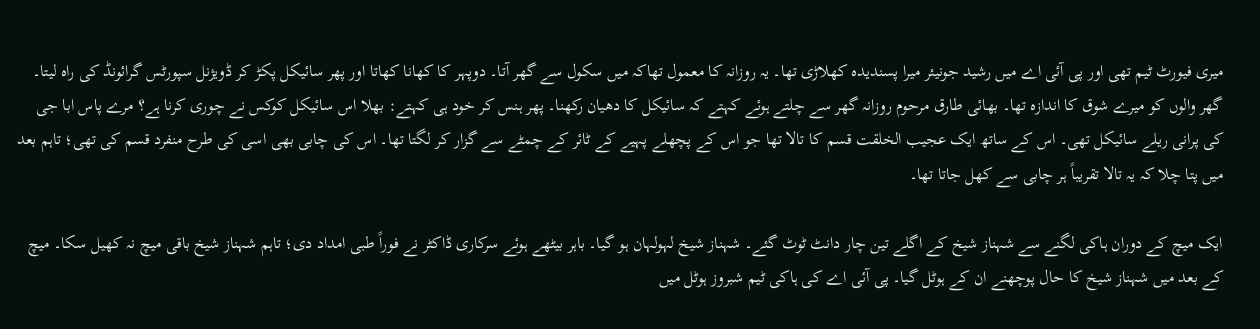میری فیورٹ ٹیم تھی اور پی آئی اے میں رشید جونیئر میرا پسندیدہ کھلاڑی تھا۔ یہ روزانہ کا معمول تھاکہ میں سکول سے گھر آتا۔ دوپہر کا کھانا کھاتا اور پھر سائیکل پکڑ کر ڈویژنل سپورٹس گرائونڈ کی راہ لیتا۔ گھر والوں کو میرے شوق کا اندازہ تھا۔ بھائی طارق مرحوم روزانہ گھر سے چلتے ہوئے کہتے کہ سائیکل کا دھیان رکھنا۔ پھر ہنس کر خود ہی کہتے: بھلا اس سائیکل کوکس نے چوری کرنا ہے؟ مرے پاس ابا جی کی پرانی ریلے سائیکل تھی۔ اس کے ساتھ ایک عجیب الخلقت قسم کا تالا تھا جو اس کے پچھلے پہیے کے ٹائر کے چمٹے سے گزار کر لگتا تھا۔ اس کی چابی بھی اسی کی طرح منفرد قسم کی تھی؛ تاہم بعد میں پتا چلا کہ یہ تالا تقریباً ہر چابی سے کھل جاتا تھا۔

ایک میچ کے دوران ہاکی لگنے سے شہناز شیخ کے اگلے تین چار دانٹ ٹوٹ گئے۔ شہناز شیخ لہولہان ہو گیا۔ باہر بیٹھے ہوئے سرکاری ڈاکٹر نے فوراً طبی امداد دی؛ تاہم شہناز شیخ باقی میچ نہ کھیل سکا۔ میچ کے بعد میں شہناز شیخ کا حال پوچھنے ان کے ہوٹل گیا۔ پی آئی اے کی ہاکی ٹیم شبروز ہوٹل میں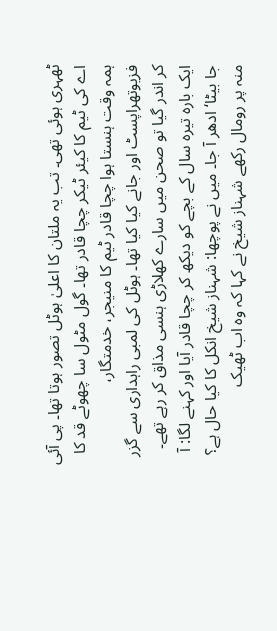ٹھہری ہوئی تھی۔ تب یہ ملتان کا اعلیٰ ہوٹل تصور ہوتا تھا۔ پی آئی اے کی ٹیم کا کیئر ٹیکر چچا قادر تھا۔ گول مٹول سا چھوٹے قد کا ہمہ وقت ہنستا ہوا چچا قادر ٹیم کا منیجر، خدمتگار، فزیوتھراپسٹ اور جانے کیا کیا تھا۔ ہوٹل کی لمبی راہداری سے گزر کر اندر گیا تو صحن میں سارے کھلاڑی ہنسی مذاق کر رہے تھے۔ ایک بارہ تیرہ سال کے بچے کو دیکھ کر چچا قادر آیا اور کہنے لگا: آ جا بیٹا‘ ادھر آ جا۔ میں نے پوچھا: شہناز شیخ انکل کا کیا حال ہے؟ منہ پر رومال رکھے شہناز شیخ نے کہا کہ وہ اب ٹھیک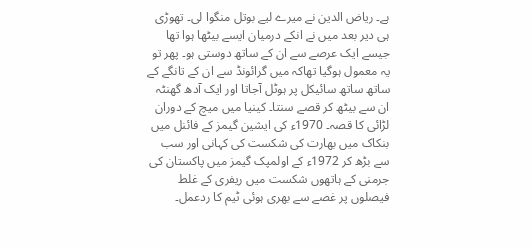ہے۔ ریاض الدین نے میرے لیے بوتل منگوا لی۔ تھوڑی ہی دیر بعد میں نے انکے درمیان ایسے بیٹھا ہوا تھا جیسے ایک عرصے سے ان کے ساتھ دوستی ہو۔ پھر تو یہ معمول ہوگیا تھاکہ میں گرائونڈ سے ان کے تانگے کے ساتھ ساتھ سائیکل پر ہوٹل آجاتا اور ایک آدھ گھنٹہ ان سے بیٹھ کر قصے سنتا۔ کینیا میں میچ کے دوران لڑائی کا قصہ۔ 1970ء کی ایشین گیمز کے فائنل میں بنکاک میں بھارت کی شکست کی کہانی اور سب سے بڑھ کر 1972ء کے اولمپک گیمز میں پاکستان کی جرمنی کے ہاتھوں شکست میں ریفری کے غلط فیصلوں پر غصے سے بھری ہوئی ٹیم کا ردعمل۔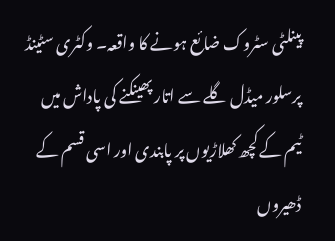پینلٹی سٹروک ضائع ہونے کا واقعہ۔ وکٹری سٹینڈ پرسلور میڈل گلے سے اتار پھینکنے کی پاداش میں ٹیم کے کچھ کھلاڑیوں پر پابندی اور اسی قسم کے ڈھیروں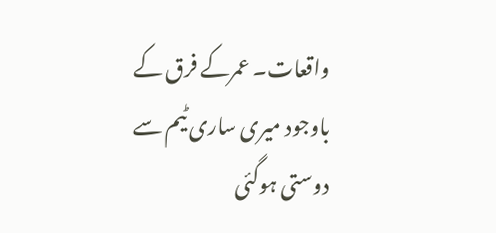واقعات۔ عمرکے فرق کے باوجود میری ساری ٹیم سے دوستی ہوگئی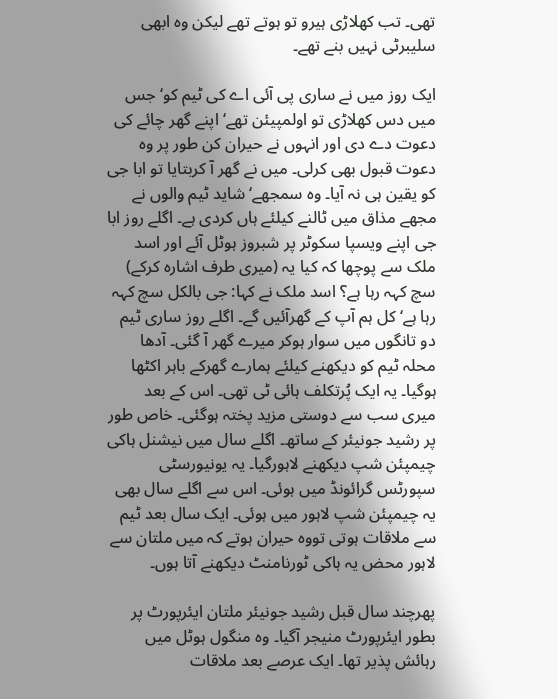تھی۔ تب کھلاڑی ہیرو تو ہوتے تھے لیکن وہ ابھی سلیبرٹی نہیں بنے تھے۔

ایک روز میں نے ساری پی آئی اے کی ٹیم کو‘ جس میں دس کھلاڑی تو اولمپیئن تھے‘ اپنے گھر چائے کی دعوت دے دی اور انہوں نے حیران کن طور پر وہ دعوت قبول بھی کرلی۔ میں نے گھر آ کربتایا تو ابا جی کو یقین ہی نہ آیا۔ وہ سمجھے‘ شاید ٹیم والوں نے مجھے مذاق میں ٹالنے کیلئے ہاں کردی ہے۔ اگلے روز ابا جی اپنے ویسپا سکوٹر پر شبروز ہوٹل آئے اور اسد ملک سے پوچھا کہ کیا یہ (میری طرف اشارہ کرکے) سچ کہہ رہا ہے؟ اسد ملک نے کہا: جی بالکل سچ کہہ رہا ہے‘ کل ہم آپ کے گھرآئیں گے۔ اگلے روز ساری ٹیم دو تانگوں میں سوار ہوکر میرے گھر آ گئی۔ آدھا محلہ ٹیم کو دیکھنے کیلئے ہمارے گھرکے باہر اکٹھا ہوگیا۔ یہ ایک پُرتکلف ہائی ٹی تھی۔ اس کے بعد میری سب سے دوستی مزید پختہ ہوگئی۔ خاص طور پر رشید جونیئر کے ساتھ۔ اگلے سال میں نیشنل ہاکی چیمپئن شپ دیکھنے لاہورگیا۔ یہ یونیورسٹی سپورٹس گرائونڈ میں ہوئی۔ اس سے اگلے سال بھی یہ چیمپئن شپ لاہور میں ہوئی۔ ایک سال بعد ٹیم سے ملاقات ہوتی تووہ حیران ہوتے کہ میں ملتان سے لاہور محض یہ ہاکی ٹورنامنٹ دیکھنے آتا ہوں۔

پھرچند سال قبل رشید جونیئر ملتان ایئرپورٹ پر بطور ایئرپورٹ منیجر آگیا۔ وہ منگول ہوٹل میں رہائش پذیر تھا۔ ایک عرصے بعد ملاقات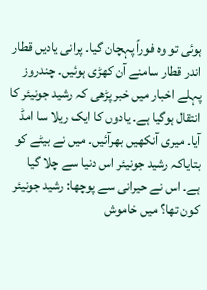ہوئی تو وہ فوراً پہچان گیا۔ پرانی یادیں قطار اندر قطار سامنے آن کھڑی ہوئیں۔ چندروز پہلے اخبار میں خبر پڑھی کہ رشید جونیئر کا انتقال ہوگیا ہے۔ یادوں کا ایک ریلا سا امڈ آیا۔ میری آنکھیں بھرآئیں۔ میں نے بیٹے کو بتایاکہ رشید جونیئر اس دنیا سے چلا گیا ہے۔ اس نے حیرانی سے پوچھا: رشید جونیئر کون تھا؟ میں خاموش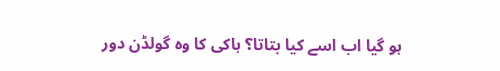ہو گیا اب اسے کیا بتاتا؟ ہاکی کا وہ گولڈن دور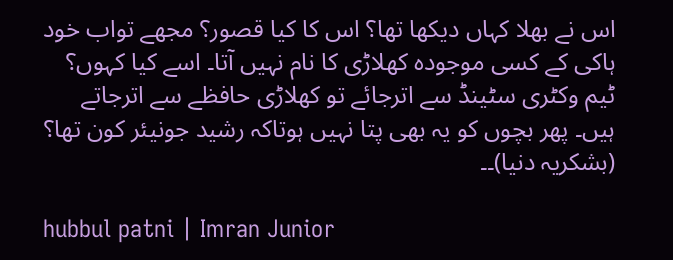اس نے بھلا کہاں دیکھا تھا؟ اس کا کیا قصور؟ مجھے تواب خود ہاکی کے کسی موجودہ کھلاڑی کا نام نہیں آتا۔ اسے کیا کہوں؟ ٹیم وکٹری سٹینڈ سے اترجائے تو کھلاڑی حافظے سے اترجاتے ہیں۔ پھر بچوں کو یہ بھی پتا نہیں ہوتاکہ رشید جونیئر کون تھا؟ (بشکریہ دنیا)۔۔

hubbul patni | Imran Junior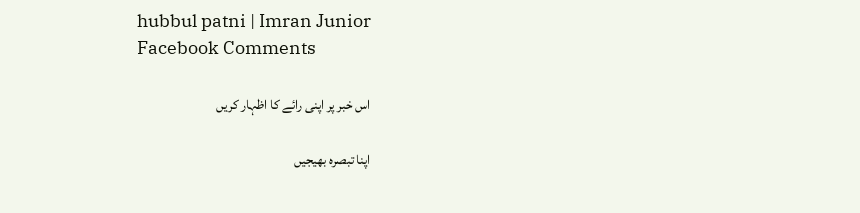hubbul patni | Imran Junior
Facebook Comments

اس خبر پر اپنی رائے کا اظہار کریں

اپنا تبصرہ بھیجیں